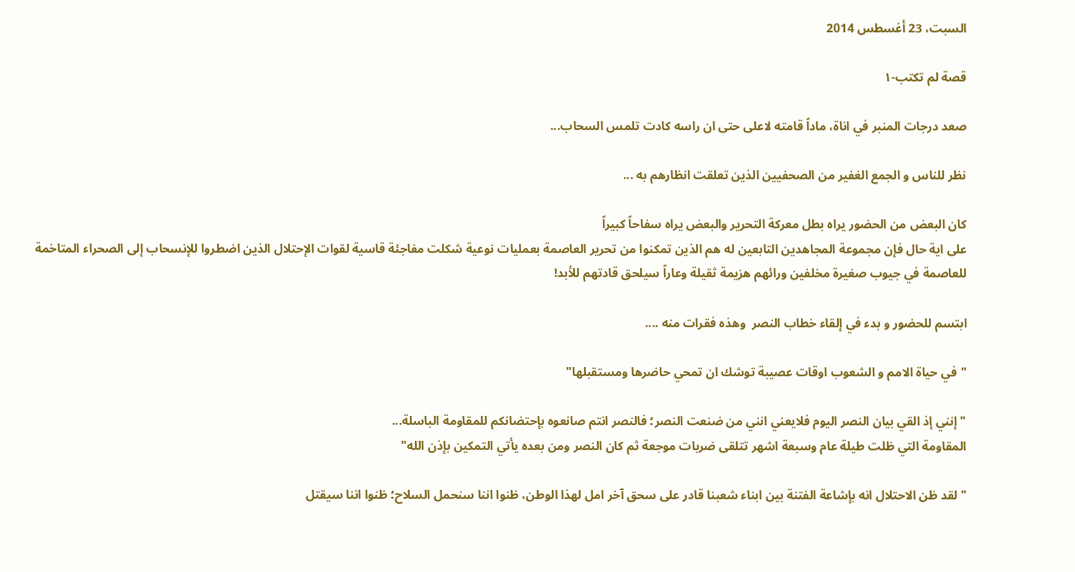السبت، 23 أغسطس 2014

قصة لم تكتب-١

صعد درجات المنبر في اناة، ماداً قامته لاعلى حتى ان راسه كادت تلمس السحاب...

نظر للناس و الجمع الغفير من الصحفيين الذين تعلقت انظارهم به ...

كان البعض من الحضور يراه بطل معركة التحرير والبعض يراه سفاحاً كبيراً
على اية حال فإن مجموعة المجاهدين التابعين له هم الذين تمكنوا من تحرير العاصمة بعمليات نوعية شكلت مفاجئة قاسية لقوات الإحتلال الذين اضطروا للإنسحاب إلى الصحراء المتاخمة للعاصمة في جيوب صغيرة مخلفين ورائهم هزيمة ثقيلة وعاراً سيلحق قادتهم للأبد!

ابتسم للحضور و بدء في إلقاء خطاب النصر  وهذه فقرات منه ....

"في حياة الامم و الشعوب اوقات عصيبة توشك ان تمحي حاضرها ومستقبلها"

"إنني إذ القي بيان النصر اليوم فلايعني انني من ضنعت النصر؛ فالنصر انتم صانعوه بإحتضانكم للمقاومة الباسلة...
المقاومة التي ظلت طيلة عام وسبعة اشهر تتلقى ضربات موجعة ثم كان النصر ومن بعده يأتي التمكين بإذن الله"

"لقد ظن الاحتلال انه بإشاعة الفتنة بين ابناء شعبنا قادر على سحق آخر امل لهذا الوطن، ظنوا اننا سنحمل السلاح؛ ظنوا اننا سيقتل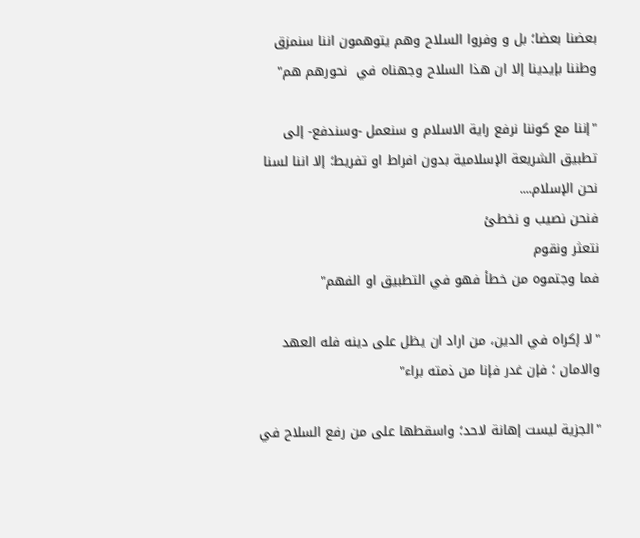بعضنا بعضا؛ بل و وفروا السلاح وهم يتوهمون اننا سنمزق وطننا بإيدينا إلا ان هذا السلاح وجهناه في  نحورهم هم"

"إننا مع كوننا نرفع راية الاسلام و سنعمل -وسندفع- إلى تطبيق الشريعة الإسلامية بدون افراط او تفريط؛ إلا اننا لسنا نحن الإسلام....
فنحن نصيب و نخطئ
نتعثر ونقوم
فما وجتموه من خطأ فهو في التطبيق او الفهم"

"لا إكراه في الدين، من اراد ان يظل على دينه فله العهد والامان ؛ فإن غدر فإنا من ذمته براء"

"الجزية ليست إهانة لاحد؛ واسقطها على من رفع السلاح في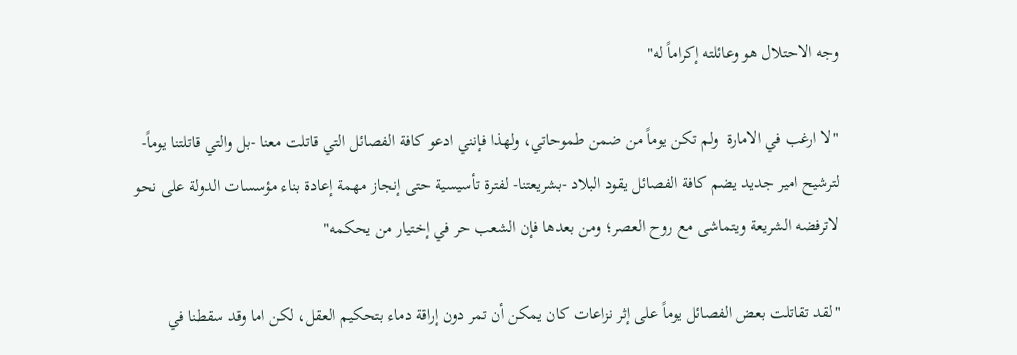وجه الاحتلال هو وعائلته إكراماً له"

"لا ارغب في الامارة  ولم تكن يوماً من ضمن طموحاتي، ولهذا فإنني ادعو كافة الفصائل التي قاتلت معنا -بل والتي قاتلتنا يوماً- لترشيح امير جديد يضم كافة الفصائل يقود البلاد -بشريعتنا- لفترة تأسيسية حتى إنجاز مهمة إعادة بناء مؤسسات الدولة على نحو لاترفضه الشريعة ويتماشى مع روح العصر؛ ومن بعدها فإن الشعب حر في إختيار من يحكمه"

"لقد تقاتلت بعض الفصائل يوماً على إثر نزاعات كان يمكن أن تمر دون إراقة دماء بتحكيم العقل، لكن اما وقد سقطنا في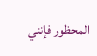المحظور فإنني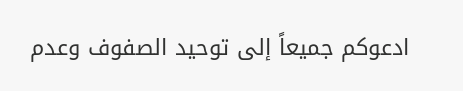ادعوكم جميعاً إلى توحيد الصفوف وعدم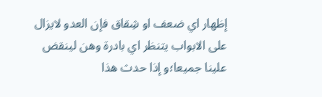إظهار اي ضعف او شِقاق فإن العدو لايزال على الابواب يتنظر اي بادرة وهن لينقض علينا جميعا؛و إذا حدث هذا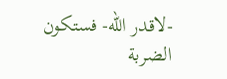-لاقدر الله- فستكون الضربة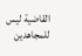القاضية ليس للمجاهدين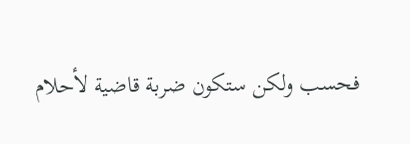فحسب ولكن ستكون ضربة قاضية لأحلام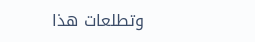وتطلعات هذا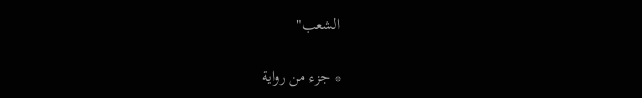الشعب"

* جزء من رواية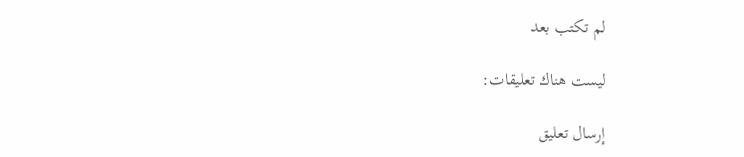لم تكتب بعد

ليست هناك تعليقات:

إرسال تعليق